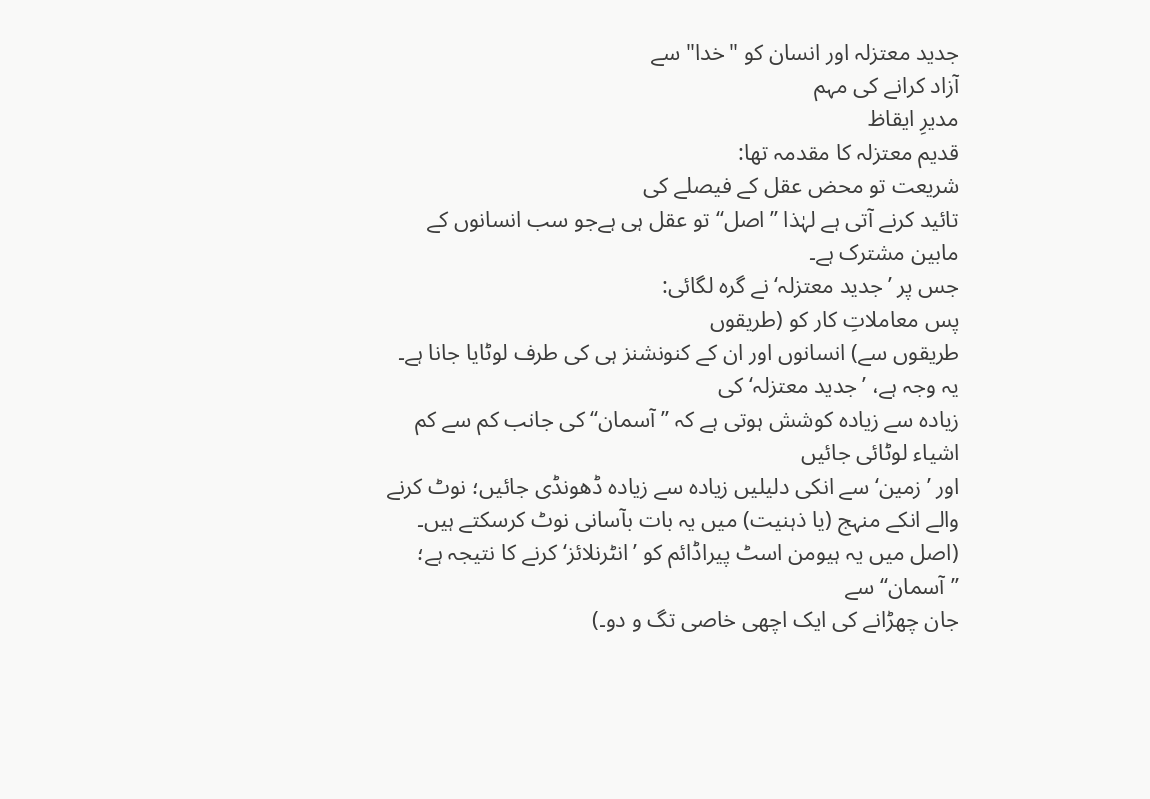جدید معتزلہ اور انسان کو "خدا" سے
آزاد کرانے کی مہم
مدیرِ ایقاظ
قدیم معتزلہ کا مقدمہ تھا:
شریعت تو محض عقل کے فیصلے کی
تائید کرنے آتی ہے لہٰذا ’’اصل‘‘ تو عقل ہی ہےجو سب انسانوں کے مابین مشترک ہے۔
جس پر ’جدید معتزلہ‘ نے گرہ لگائی:
پس معاملاتِ کار کو (طریقوں
طریقوں سے) انسانوں اور ان کے کنونشنز ہی کی طرف لوٹایا جانا ہے۔
یہ وجہ ہے، ’جدید معتزلہ‘ کی
زیادہ سے زیادہ کوشش ہوتی ہے کہ ’’آسمان‘‘ کی جانب کم سے کم اشیاء لوٹائی جائیں
اور ’زمین‘ سے انکی دلیلیں زیادہ سے زیادہ ڈھونڈی جائیں؛ نوٹ کرنے والے انکے منہج (یا ذہنیت) میں یہ بات بآسانی نوٹ کرسکتے ہیں۔
(اصل میں یہ ہیومن اسٹ پیراڈائم کو ’انٹرنلائز‘ کرنے کا نتیجہ ہے؛ ’’آسمان‘‘ سے
جان چھڑانے کی ایک اچھی خاصی تگ و دو۔)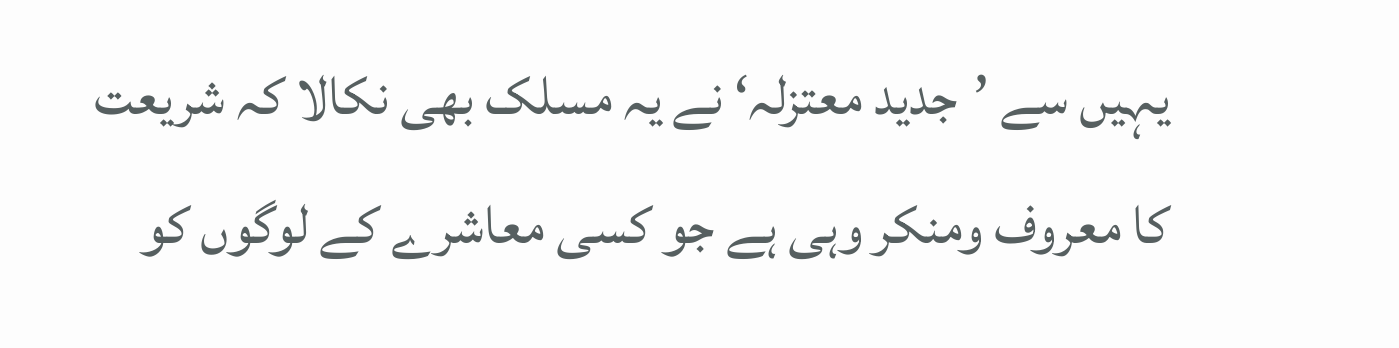یہیں سے ’جدید معتزلہ‘ نے یہ مسلک بھی نکالا کہ شریعت
کا معروف ومنکر وہی ہے جو کسی معاشرے کے لوگوں کو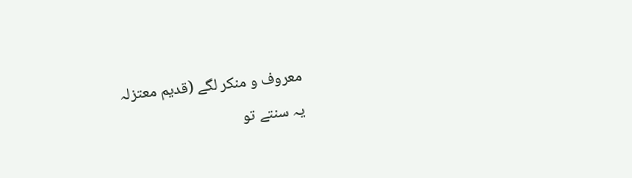معروف و منکر لگے (قدیم معتزلہ
یہ سنتے تو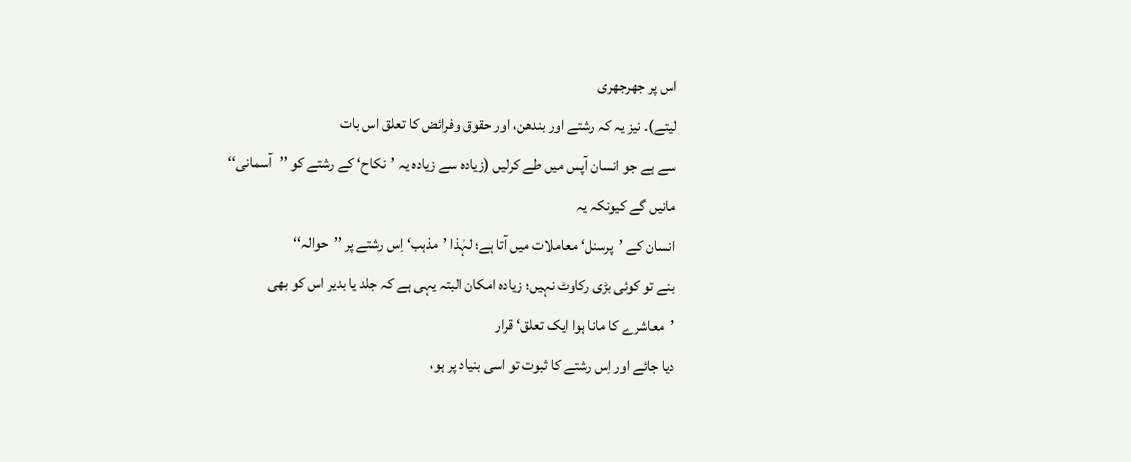اس پر جھرجھری
لیتے)۔ نیز یہ کہ رشتے اور بندھن، اور حقوق وفرائض کا تعلق اس بات
سے ہے جو انسان آپس میں طے کرلیں (زیادہ سے زیادہ یہ ’نکاح‘ کے رشتے کو ’’آسمانی‘‘ مانیں گے کیونکہ یہ
انسان کے ’پرسنل‘ معاملات میں آتا ہے؛ لہٰذا ’مذہب‘ اِس رشتے پر ’’حوالہ‘‘
بنے تو کوئی بڑی رکاوٹ نہیں؛ زیادہ امکان البتہ یہی ہے کہ جلد یا بدیر اس کو بھی
’معاشرے کا مانا ہوا ایک تعلق‘ قرار
دیا جائے اور اِس رشتے کا ثبوت تو اسی بنیاد پر ہو،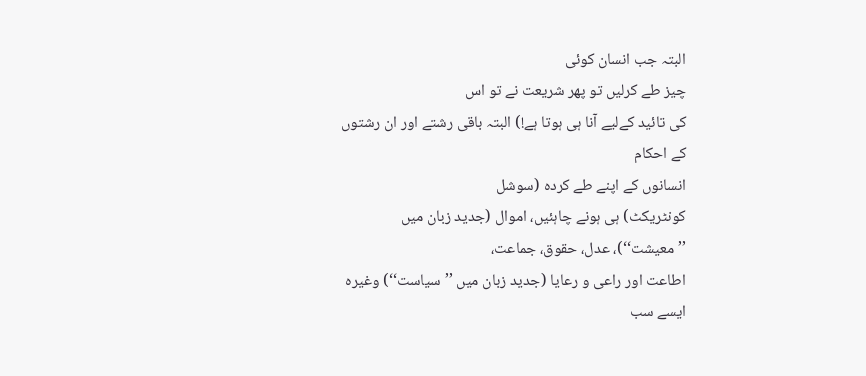البتہ جب انسان کوئی
چیز طے کرلیں تو پھر شریعت نے تو اس
کی تائید کےلیے آنا ہی ہوتا ہے!) البتہ باقی رشتے اور ان رشتوں کے احکام
انسانوں کے اپنے طے کردہ (سوشل
کونٹریکٹ) ہی ہونے چاہئیں، اموال (جدید زبان میں ’’معیشت‘‘)، عدل، حقوق، جماعت،
اطاعت اور راعی و رعایا (جدید زبان میں ’’سیاست‘‘) وغیرہ ایسے سب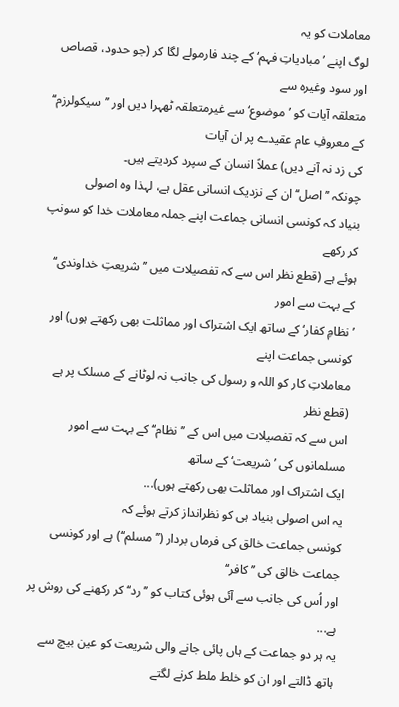معاملات کو یہ
لوگ اپنے ’مبادیاتِ فہم‘ کے چند فارمولے لگا کر (جو حدود، قصاص اور سود وغیرہ سے
متعلقہ آیات کو ’موضوع‘ سے غیرمتعلقہ ٹھہرا دیں اور ’’سیکولرزم‘‘ کے معروفِ عام عقیدے پر ان آیات
کی زد نہ آنے دیں) عملاً انسان کے سپرد کردیتے ہیں۔
چونکہ ’’اصل‘‘ ان کے نزدیک انسانی عقل ہے، لہذا وہ اصولی
بنیاد کہ کونسی انسانی جماعت اپنے جملہ معاملات خدا کو سونپ کر رکھے
ہوئے ہے (قطع نظر اس سے کہ تفصیلات میں ’’شریعتِ خداوندی‘‘ کے بہت سے امور
’نظامِ کفار‘ کے ساتھ ایک اشتراک اور مماثلت بھی رکھتے ہوں) اور کونسی جماعت اپنے
معاملاتِ کار کو اللہ و رسول کی جانب نہ لوٹانے کے مسلک پر ہے (قطع نظر
اس سے کہ تفصیلات میں اس کے ’’نظام‘‘ کے بہت سے امور مسلمانوں کی ’شریعت‘ کے ساتھ
ایک اشتراک اور مماثلت بھی رکھتے ہوں)...
یہ اس اصولی بنیاد ہی کو نظرانداز کرتے ہوئے کہ
کونسی جماعت خالق کی فرماں بردار (’’مسلم‘‘) ہے اور کونسی جماعت خالق کی ’’کافر‘‘
اور اُس کی جانب سے آئی ہوئی کتاب کو ’’رد‘‘ کر رکھنے کی روش پر ہے...
یہ ہر دو جماعت کے ہاں پائی جانے والی شریعت کو عین بیچ سے
ہاتھ ڈالتے اور ان کو خلط ملط کرنے لگتے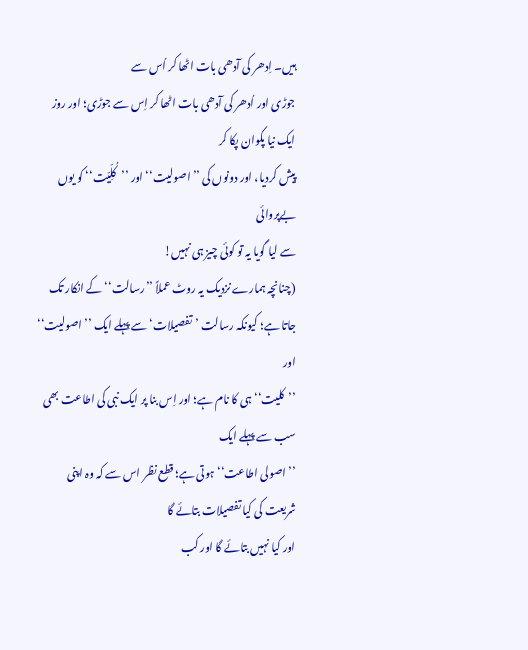ہیں۔ اِدھر کی آدھی بات اٹھا کر اُس سے
جوڑی اور اُدھر کی آدھی بات اٹھا کر اِس سے جوڑی؛ اور روز ایک نیا پکوان پکا کر
پیش کردیا، اور دونوں کی ’’اصولیت‘‘ اور ’’کُلِّیّت‘‘ کو یوں بےپروائی
سے لیا گویا یہ تو کوئی چیز ہی نہیں!
(چنانچہ ہمارے نزدیک یہ روٹ عملاً ’’رسالت‘‘ کے انکار تک
جاتا ہے؛ کیونکہ رسالت ’تفصیلات‘ سے پہلے ایک ’’اصولیت‘‘ اور
’’کلیت‘‘ ہی کا نام ہے؛ اور اِس بنا پر ایک نبی کی اطاعت بھی سب سے پہلے ایک
’’اصولی اطاعت‘‘ ہوتی ہے؛ قطع نظر اس سے کہ وہ اپنی شریعت کی کیا تفصیلات بتائے گا
اور کیا نہیں بتائے گا اور کب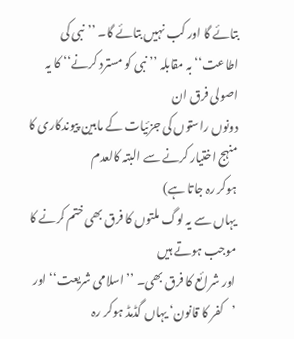بتائے گا اور کب نہیں بتائے گا۔ ’’نبی کی
اطاعت‘‘ بہ مقابلہ ’’نبی کو مسترد کرنے‘‘ کا یہ اصولی فرق ان
دونوں راستوں کی جزئیات کے مابین پیوندکاری کا منہج اختیار کرنے سے البتہ کالعدم
ہوکر رہ جاتا ہے)
یہاں سے یہ لوگ ملتوں کا فرق بھی ختم کرنے کا موجب ہوتے ہیں
اور شرائع کا فرق بھی۔ ’’اسلامی شریعت‘‘ اور
’کفر کا قانون‘ یہاں گڈمڈ ہوکر رہ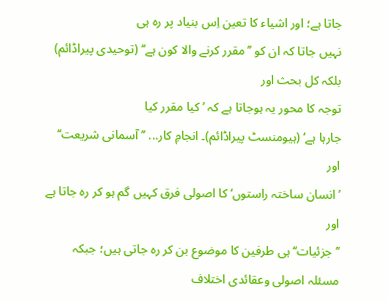جاتا ہے؛ اور اشیاء کا تعین اِس بنیاد پر رہ ہی
نہیں جاتا کہ ان کو ’’مقرر کرنے والا کون ہے‘‘ (توحیدی پیراڈائم) بلکہ کل بحث اور
توجہ کا محور یہ ہوجاتا ہے کہ ’کیا مقرر کیا
جارہا ہے‘ (ہیومنسٹ پیراڈائم)۔ انجامِ کار... ’’آسمانی شریعت‘‘ اور
’انسان ساختہ راستوں‘ کا اصولی فرق کہیں گم ہو کر رہ جاتا ہے اور
’’جزئیات‘‘ ہی طرفین کا موضوع بن کر رہ جاتی ہیں؛ جبکہ مسئلہ اصولی وعقائدی اختلاف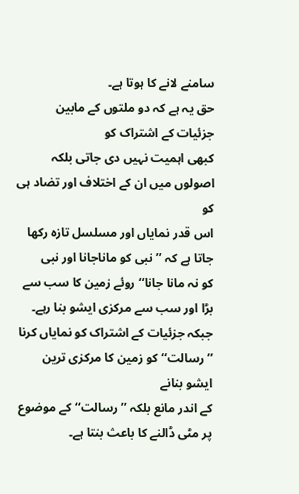سامنے لانے کا ہوتا ہے۔
حق یہ ہے کہ دو ملتوں کے مابین جزئیات کے اشتراک کو
کبھی اہمیت نہیں دی جاتی بلکہ اصولوں میں ان کے اختلاف اور تضاد ہی کو
اس قدر نمایاں اور مسلسل تازہ رکھا جاتا ہے کہ ’’نبی کو ماناجانا اور نبی
کو نہ مانا جانا‘‘ روئے زمین کا سب سے بڑا اور سب سے مرکزی ایشو بنا رہے۔
جبکہ جزئیات کے اشتراک کو نمایاں کرنا ’’رسالت‘‘ کو زمین کا مرکزی ترین ایشو بنانے
کے اندر مانع بلکہ ’’رسالت‘‘ کے موضوع پر مٹی ڈالنے کا باعث بنتا ہے۔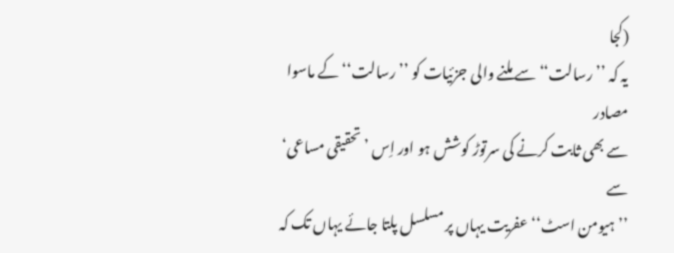(کجا
یہ کہ ’’رسالت‘‘ سے ملنے والی جزئیات کو ’’رسالت‘‘ کے ماسوا مصادر
سے بھی ثابت کرنے کی سرتوڑ کوشش ہو اور اِس ’تحقیقی مساعی‘ سے
’’ہیومن اسٹ‘‘ عفریت یہاں پر مسلسل پلتا جائے یہاں تک کہ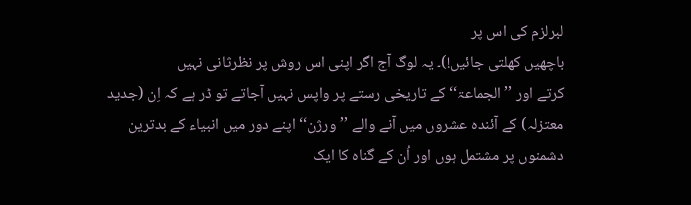لبرلزم کی اس پر
باچھیں کھلتی جائیں!)۔ یہ لوگ آج اگر اپنی اس روش پر نظرثانی نہیں
کرتے اور ’’الجماعۃ‘‘ کے تاریخی رستے پر واپس نہیں آجاتے تو ڈر ہے کہ اِن (جدید
معتزلہ) کے آئندہ عشروں میں آنے والے ’’ورژن‘‘ اپنے دور میں انبیاء کے بدترین
دشمنوں پر مشتمل ہوں اور اُن کے گناہ کا ایک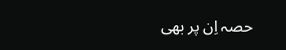حصہ اِن پر بھی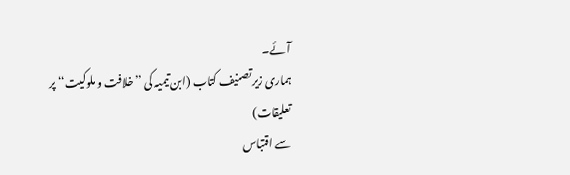آئے۔
ہماری زیرتصنیف کتاب (ابن تیمیہ کی ’’خلافت و ملوکیت‘‘ پر تعلیقات)
سے اقتباس